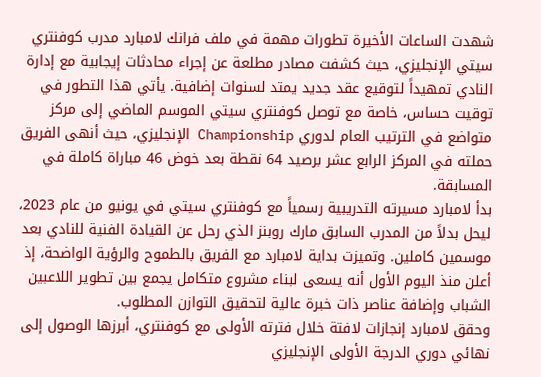شهدت الساعات الأخيرة تطورات مهمة في ملف فرانك لامبارد مدرب كوفنتري سيتي الإنجليزي، حيث كشفت مصادر مطلعة عن إجراء محادثات إيجابية مع إدارة النادي تمهيداً لتوقيع عقد جديد يمتد لسنوات إضافية. يأتي هذا التطور في توقيت حساس، خاصة مع توصل كوفنتري سيتي الموسم الماضي إلى مركز متواضع في الترتيب العام لدوري Championship الإنجليزي، حيث أنهى الفريق حملته في المركز الرابع عشر برصيد 64 نقطة بعد خوض 46 مباراة كاملة في المسابقة.
بدأ لامبارد مسيرته التدريبية رسمياً مع كوفنتري سيتي في يونيو من عام 2023، ليحل بدلاً من المدرب السابق مارك روبنز الذي رحل عن القيادة الفنية للنادي بعد موسمين كاملين. وتميزت بداية لامبارد مع الفريق بالطموح والرؤية الواضحة، إذ أعلن منذ اليوم الأول أنه يسعى لبناء مشروع متكامل يجمع بين تطوير اللاعبين الشباب وإضافة عناصر ذات خبرة عالية لتحقيق التوازن المطلوب.
وحقق لامبارد إنجازات لافتة خلال فترته الأولى مع كوفنتري، أبرزها الوصول إلى نهائي دوري الدرجة الأولى الإنجليزي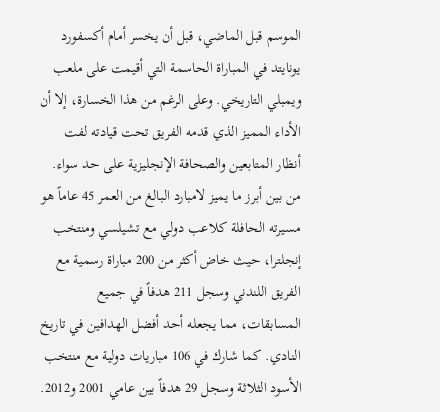الموسم قبل الماضي، قبل أن يخسر أمام أكسفورد يونايتد في المباراة الحاسمة التي أقيمت على ملعب ويمبلي التاريخي. وعلى الرغم من هذا الخسارة، إلا أن الأداء المميز الذي قدمه الفريق تحت قيادته لفت أنظار المتابعين والصحافة الإنجليزية على حد سواء.
من بين أبرز ما يميز لامبارد البالغ من العمر 45 عاماً هو مسيرته الحافلة كلاعب دولي مع تشيلسي ومنتخب إنجلترا، حيث خاض أكثر من 200 مباراة رسمية مع الفريق اللندني وسجل 211 هدفاً في جميع المسابقات، مما يجعله أحد أفضل الهدافين في تاريخ النادي. كما شارك في 106 مباريات دولية مع منتخب الأسود الثلاثة وسجل 29 هدفاً بين عامي 2001 و2012.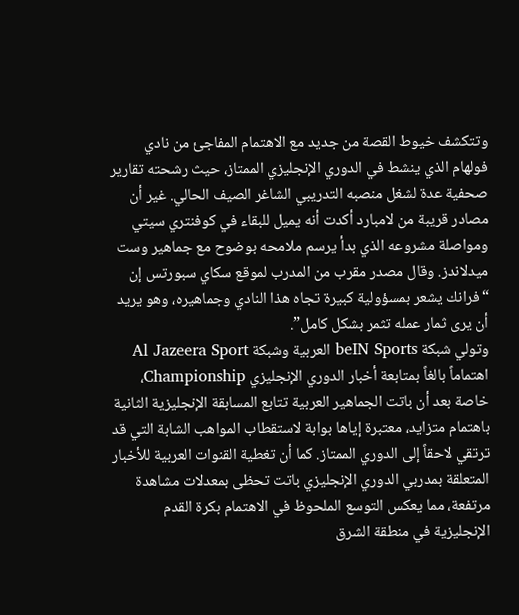وتتكشف خيوط القصة من جديد مع الاهتمام المفاجئ من نادي فولهام الذي ينشط في الدوري الإنجليزي الممتاز، حيث رشحته تقارير صحفية عدة لشغل منصبه التدريبي الشاغر الصيف الحالي. غير أن مصادر قريبة من لامبارد أكدت أنه يميل للبقاء في كوفنتري سيتي ومواصلة مشروعه الذي بدأ يرسم ملامحه بوضوح مع جماهير وست ميدلاندز. وقال مصدر مقرب من المدرب لموقع سكاي سبورتس إن “فرانك يشعر بمسؤولية كبيرة تجاه هذا النادي وجماهيره، وهو يريد أن يرى ثمار عمله تثمر بشكل كامل”.
وتولي شبكة beIN Sports العربية وشبكة Al Jazeera Sport اهتماماً بالغاً بمتابعة أخبار الدوري الإنجليزي Championship، خاصة بعد أن باتت الجماهير العربية تتابع المسابقة الإنجليزية الثانية باهتمام متزايد، معتبرة إياها بوابة لاستقطاب المواهب الشابة التي قد ترتقي لاحقاً إلى الدوري الممتاز. كما أن تغطية القنوات العربية للأخبار المتعلقة بمدربي الدوري الإنجليزي باتت تحظى بمعدلات مشاهدة مرتفعة، مما يعكس التوسع الملحوظ في الاهتمام بكرة القدم الإنجليزية في منطقة الشرق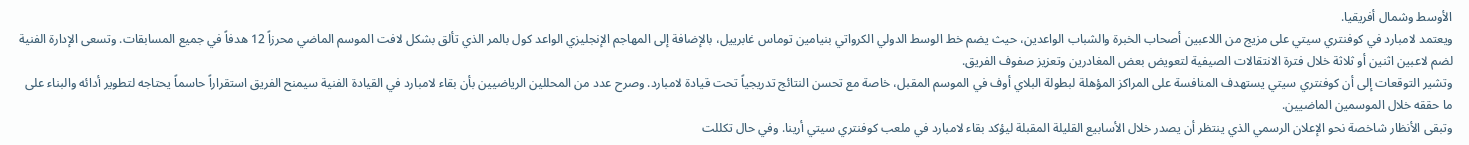الأوسط وشمال أفريقيا.
ويعتمد لامبارد في كوفنتري سيتي على مزيج من اللاعبين أصحاب الخبرة والشباب الواعدين، حيث يضم خط الوسط الدولي الكرواتي بنيامين توماس غابرييل، بالإضافة إلى المهاجم الإنجليزي الواعد كول بالمر الذي تألق بشكل لافت الموسم الماضي محرزاً 12 هدفاً في جميع المسابقات. وتسعى الإدارة الفنية لضم لاعبين اثنين أو ثلاثة خلال فترة الانتقالات الصيفية لتعويض بعض المغادرين وتعزيز صفوف الفريق.
وتشير التوقعات إلى أن كوفنتري سيتي يستهدف المنافسة على المراكز المؤهلة لبطولة البلاي أوف في الموسم المقبل، خاصة مع تحسن النتائج تدريجياً تحت قيادة لامبارد. وصرح عدد من المحللين الرياضيين بأن بقاء لامبارد في القيادة الفنية سيمنح الفريق استقراراً حاسماً يحتاجه لتطوير أدائه والبناء على ما حققه خلال الموسمين الماضيين.
وتبقى الأنظار شاخصة نحو الإعلان الرسمي الذي ينتظر أن يصدر خلال الأسابيع القليلة المقبلة ليؤكد بقاء لامبارد في ملعب كوفنتري سيتي أرينا. وفي حال تكللت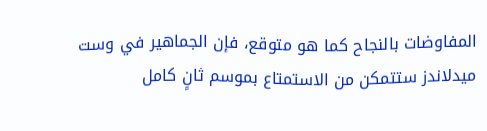المفاوضات بالنجاح كما هو متوقع، فإن الجماهير في وست ميدلاندز ستتمكن من الاستمتاع بموسم ثانٍ كامل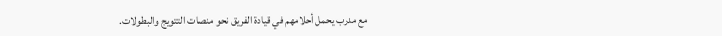مع مدرب يحمل أحلامهم في قيادة الفريق نحو منصات التتويج والبطولات.